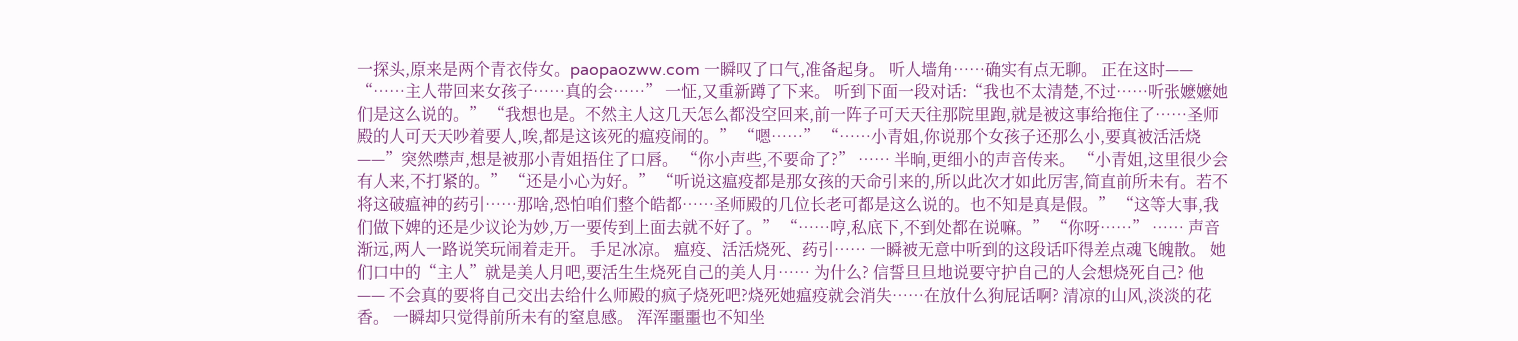一探头,原来是两个青衣侍女。paopaozww.com 一瞬叹了口气,准备起身。 听人墙角……确实有点无聊。 正在这时—— “……主人带回来女孩子……真的会……” 一怔,又重新蹲了下来。 听到下面一段对话:“我也不太清楚,不过……听张嬷嬷她们是这么说的。” “我想也是。不然主人这几天怎么都没空回来,前一阵子可天天往那院里跑,就是被这事给拖住了……圣师殿的人可天天吵着要人,唉,都是这该死的瘟疫闹的。” “嗯……” “……小青姐,你说那个女孩子还那么小,要真被活活烧——”突然噤声,想是被那小青姐捂住了口唇。 “你小声些,不要命了?” …… 半晌,更细小的声音传来。 “小青姐,这里很少会有人来,不打紧的。” “还是小心为好。” “听说这瘟疫都是那女孩的天命引来的,所以此次才如此厉害,简直前所未有。若不将这破瘟神的药引……那啥,恐怕咱们整个皓都……圣师殿的几位长老可都是这么说的。也不知是真是假。” “这等大事,我们做下婢的还是少议论为妙,万一要传到上面去就不好了。” “……哼,私底下,不到处都在说嘛。” “你呀……” …… 声音渐远,两人一路说笑玩闹着走开。 手足冰凉。 瘟疫、活活烧死、药引…… 一瞬被无意中听到的这段话吓得差点魂飞魄散。 她们口中的“主人”就是美人月吧,要活生生烧死自己的美人月…… 为什么? 信誓旦旦地说要守护自己的人会想烧死自己? 他—— 不会真的要将自己交出去给什么师殿的疯子烧死吧?烧死她瘟疫就会消失……在放什么狗屁话啊? 清凉的山风,淡淡的花香。 一瞬却只觉得前所未有的窒息感。 浑浑噩噩也不知坐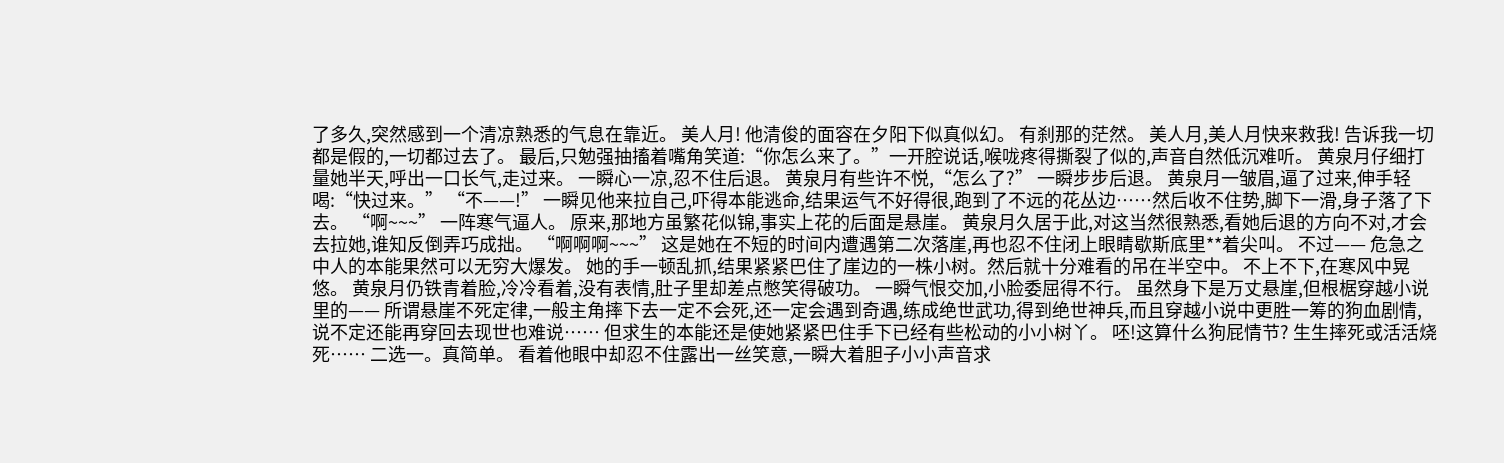了多久,突然感到一个清凉熟悉的气息在靠近。 美人月! 他清俊的面容在夕阳下似真似幻。 有刹那的茫然。 美人月,美人月快来救我! 告诉我一切都是假的,一切都过去了。 最后,只勉强抽搐着嘴角笑道:“你怎么来了。”一开腔说话,喉咙疼得撕裂了似的,声音自然低沉难听。 黄泉月仔细打量她半天,呼出一口长气,走过来。 一瞬心一凉,忍不住后退。 黄泉月有些许不悦,“怎么了?” 一瞬步步后退。 黄泉月一皱眉,逼了过来,伸手轻喝:“快过来。” “不——!” 一瞬见他来拉自己,吓得本能逃命,结果运气不好得很,跑到了不远的花丛边……然后收不住势,脚下一滑,身子落了下去。 “啊~~~” 一阵寒气逼人。 原来,那地方虽繁花似锦,事实上花的后面是悬崖。 黄泉月久居于此,对这当然很熟悉,看她后退的方向不对,才会去拉她,谁知反倒弄巧成拙。 “啊啊啊~~~” 这是她在不短的时间内遭遇第二次落崖,再也忍不住闭上眼睛歇斯底里**着尖叫。 不过—— 危急之中人的本能果然可以无穷大爆发。 她的手一顿乱抓,结果紧紧巴住了崖边的一株小树。然后就十分难看的吊在半空中。 不上不下,在寒风中晃悠。 黄泉月仍铁青着脸,冷冷看着,没有表情,肚子里却差点憋笑得破功。 一瞬气恨交加,小脸委屈得不行。 虽然身下是万丈悬崖,但根椐穿越小说里的—— 所谓悬崖不死定律,一般主角摔下去一定不会死,还一定会遇到奇遇,练成绝世武功,得到绝世神兵,而且穿越小说中更胜一筹的狗血剧情,说不定还能再穿回去现世也难说…… 但求生的本能还是使她紧紧巴住手下已经有些松动的小小树丫。 呸!这算什么狗屁情节? 生生摔死或活活烧死…… 二选一。真简单。 看着他眼中却忍不住露出一丝笑意,一瞬大着胆子小小声音求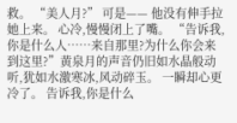救。 “美人月?” 可是—— 他没有伸手拉她上来。 心冷,慢慢闭上了嘴。 “告诉我,你是什么人……来自那里?为什么你会来到这里?”黄泉月的声音仍旧如水晶般动听,犹如水激寒冰,风动碎玉。 一瞬却心更冷了。 告诉我,你是什么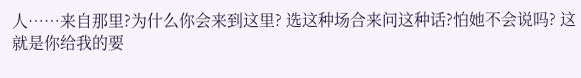人……来自那里?为什么你会来到这里? 选这种场合来问这种话?怕她不会说吗? 这就是你给我的要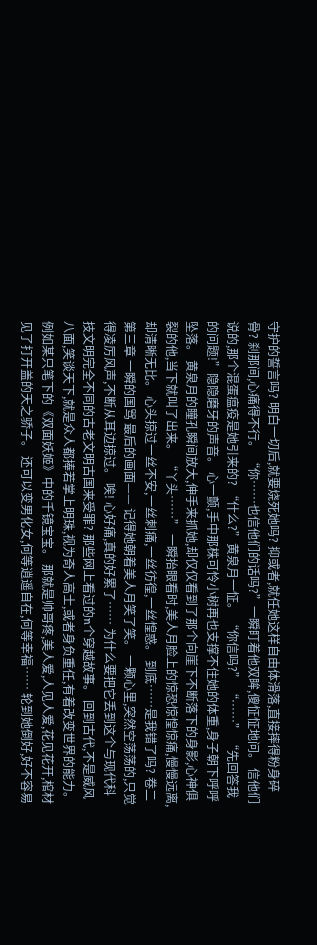守护的誓言吗? 明白一切后,就要烧死她吗? 抑或者,就任她这样自由体滑落,直接摔得粉身碎骨? 刹那间,心痛得不行。 “你……也信他们的话吗?”一瞬盯着他双眸,傻怔怔地问。 信他们说的,那个混蛋瘟疫是她引来的? “什么?”黄泉月一怔。 “你信吗?” “……” “先回答我的问题!”隐隐磨牙的声音。 心一颤,手中那株可怜小树再也支撑不住她的体重,身子朝下呼呼坠落。 黄泉月的瞳孔瞬间放大,伸手来抓她,却仅仅看到了那个向崖下不断落下的身影,心神俱裂的他,当下就叫了出来。 “丫头……” 一瞬抬眼看时,美人月脸上的惊恐惊惶惊痛,慢慢远离,却清晰无比。 心头掠过一丝不安,一丝刺痛,一丝彷徨,一丝惶惑。 到底……是我错了吗? 卷二 第三章 一瞬的国骂 最后的画面—— 记得她朝着美人月笑了笑。 一颗心里,突然空荡荡的,只觉得凌厉风声,不断从耳边掠过。 唉! 心好痛,真的好累了…… 为什么要把它丢到这个与现代科技文明完全不同的古老文明古国来受罪? 那些网上看过的n个穿越故事。 回到古代,不是威风八面,笑谈天下,就是众人都捧若掌上明珠,视为奇人高士,或者身负重任,有着改变世界的能力。 例如某只笔下的《双面妖姬》中的千镜宝宝。 那就是帅哥疼,美人爱,人见人爱,花见花开,棺材见了打开盖的天之骄子。 还可以变男化女,何等逍遥自在,何等幸福…… 轮到她倒好,好不容易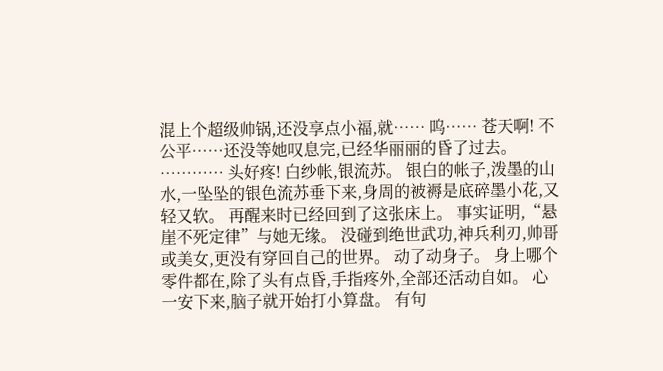混上个超级帅锅,还没享点小福,就…… 呜…… 苍天啊! 不公平……还没等她叹息完,已经华丽丽的昏了过去。 ………… 头好疼! 白纱帐,银流苏。 银白的帐子,泼墨的山水,一坠坠的银色流苏垂下来,身周的被褥是底碎墨小花,又轻又软。 再醒来时已经回到了这张床上。 事实证明,“悬崖不死定律”与她无缘。 没碰到绝世武功,神兵利刃,帅哥或美女,更没有穿回自己的世界。 动了动身子。 身上哪个零件都在,除了头有点昏,手指疼外,全部还活动自如。 心一安下来,脑子就开始打小算盘。 有句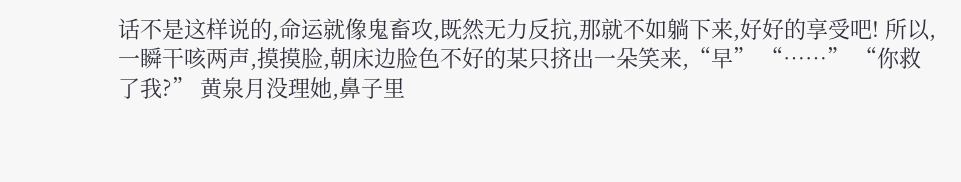话不是这样说的,命运就像鬼畜攻,既然无力反抗,那就不如躺下来,好好的享受吧! 所以,一瞬干咳两声,摸摸脸,朝床边脸色不好的某只挤出一朵笑来,“早” “……” “你救了我?” 黄泉月没理她,鼻子里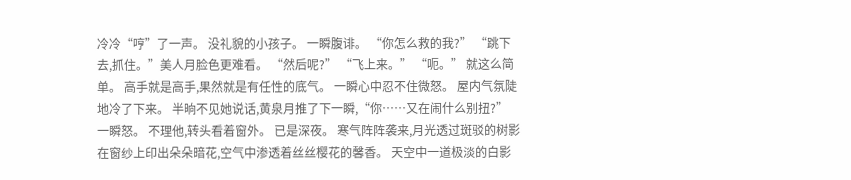冷冷“哼”了一声。 没礼貌的小孩子。 一瞬腹诽。 “你怎么救的我?” “跳下去,抓住。”美人月脸色更难看。 “然后呢?” “飞上来。” “呃。” 就这么简单。 高手就是高手,果然就是有任性的底气。 一瞬心中忍不住微怒。 屋内气氛陡地冷了下来。 半晌不见她说话,黄泉月推了下一瞬,“你……又在闹什么别扭?” 一瞬怒。 不理他,转头看着窗外。 已是深夜。 寒气阵阵袭来,月光透过斑驳的树影在窗纱上印出朵朵暗花,空气中渗透着丝丝樱花的馨香。 天空中一道极淡的白影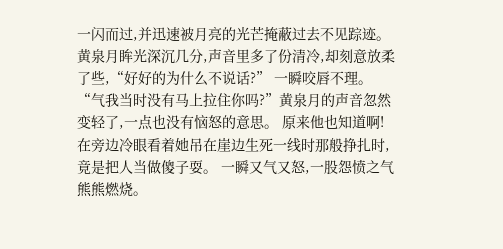一闪而过,并迅速被月亮的光芒掩蔽过去不见踪迹。 黄泉月眸光深沉几分,声音里多了份清冷,却刻意放柔了些,“好好的为什么不说话?” 一瞬咬唇不理。 “气我当时没有马上拉住你吗?”黄泉月的声音忽然变轻了,一点也没有恼怒的意思。 原来他也知道啊! 在旁边冷眼看着她吊在崖边生死一线时那般挣扎时,竟是把人当做傻子耍。 一瞬又气又怒,一股怨愤之气熊熊燃烧。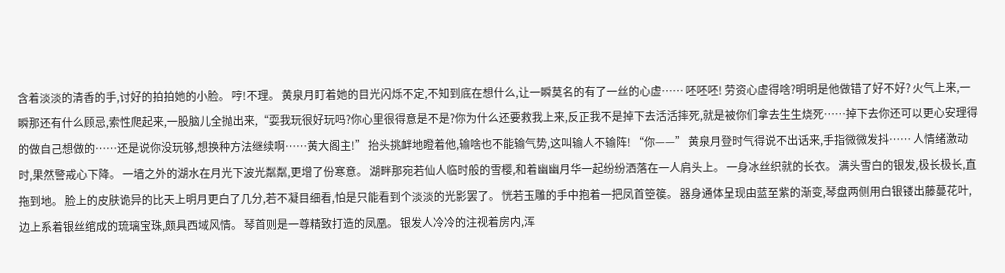含着淡淡的清香的手,讨好的拍拍她的小脸。 哼!不理。 黄泉月盯着她的目光闪烁不定,不知到底在想什么,让一瞬莫名的有了一丝的心虚…… 呸呸呸! 劳资心虚得啥?明明是他做错了好不好? 火气上来,一瞬那还有什么顾忌,索性爬起来,一股脑儿全抛出来,“耍我玩很好玩吗?你心里很得意是不是?你为什么还要救我上来,反正我不是掉下去活活摔死,就是被你们拿去生生烧死……掉下去你还可以更心安理得的做自己想做的……还是说你没玩够,想换种方法继续啊……黄大阁主!” 抬头挑衅地瞪着他,输啥也不能输气势,这叫输人不输阵! “你——” 黄泉月登时气得说不出话来,手指微微发抖…… 人情绪激动时,果然警戒心下降。 一墙之外的湖水在月光下波光粼粼,更增了份寒意。 湖畔那宛若仙人临时般的雪樱,和着幽幽月华一起纷纷洒落在一人肩头上。 一身冰丝织就的长衣。 满头雪白的银发,极长极长,直拖到地。 脸上的皮肤诡异的比天上明月更白了几分,若不凝目细看,怕是只能看到个淡淡的光影罢了。 恍若玉雕的手中抱着一把凤首箜篌。 器身通体呈现由蓝至紫的渐变,琴盘两侧用白银镂出藤蔓花叶,边上系着银丝绾成的琉璃宝珠,颇具西域风情。 琴首则是一尊精致打造的凤凰。 银发人冷冷的注视着房内,浑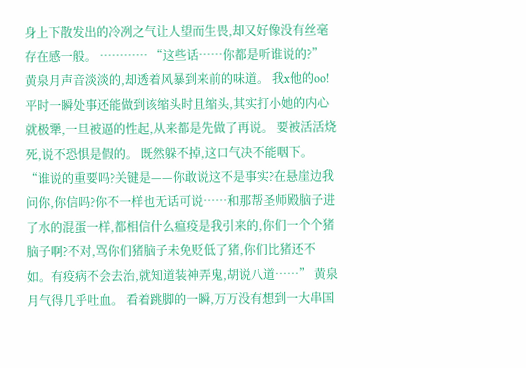身上下散发出的冷冽之气让人望而生畏,却又好像没有丝毫存在感一般。 ………… “这些话……你都是听谁说的?” 黄泉月声音淡淡的,却透着风暴到来前的味道。 我x他的oo! 平时一瞬处事还能做到该缩头时且缩头,其实打小她的内心就极犟,一旦被逼的性起,从来都是先做了再说。 要被活活烧死,说不恐惧是假的。 既然躲不掉,这口气决不能咽下。 “谁说的重要吗?关键是——你敢说这不是事实?在悬崖边我问你,你信吗?你不一样也无话可说……和那帮圣师殿脑子进了水的混蛋一样,都相信什么瘟疫是我引来的,你们一个个猪脑子啊?不对,骂你们猪脑子未免贬低了猪,你们比猪还不如。有疫病不会去治,就知道装神弄鬼,胡说八道……” 黄泉月气得几乎吐血。 看着跳脚的一瞬,万万没有想到一大串国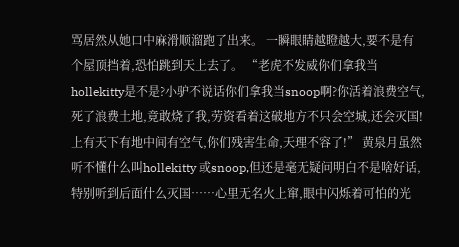骂居然从她口中麻滑顺溜跑了出来。 一瞬眼睛越瞪越大,要不是有个屋顶挡着,恐怕跳到天上去了。 “老虎不发威你们拿我当hollekitty是不是?小驴不说话你们拿我当snoop啊?你活着浪费空气,死了浪费土地,竟敢烧了我,劳资看着这破地方不只会空城,还会灭国!上有天下有地中间有空气,你们残害生命,天理不容了!” 黄泉月虽然听不懂什么叫hollekitty 或snoop,但还是毫无疑问明白不是啥好话,特别听到后面什么灭国……心里无名火上窜,眼中闪烁着可怕的光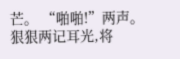芒。 “啪啪!”两声。 狠狠两记耳光,将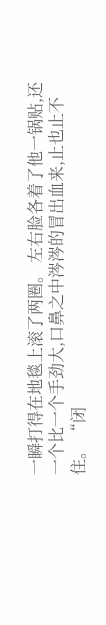一瞬打得在地毯上滚了两圈。 左右脸各着了他一锅贴,还一个比一个手劲大,口鼻之中涔涔的冒出血来,止也止不住。 “闭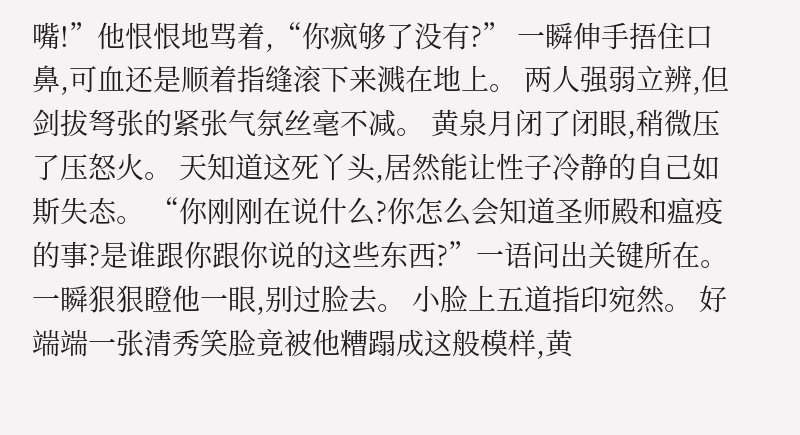嘴!”他恨恨地骂着,“你疯够了没有?” 一瞬伸手捂住口鼻,可血还是顺着指缝滚下来溅在地上。 两人强弱立辨,但剑拔弩张的紧张气氛丝毫不减。 黄泉月闭了闭眼,稍微压了压怒火。 天知道这死丫头,居然能让性子冷静的自己如斯失态。 “你刚刚在说什么?你怎么会知道圣师殿和瘟疫的事?是谁跟你跟你说的这些东西?”一语问出关键所在。 一瞬狠狠瞪他一眼,别过脸去。 小脸上五道指印宛然。 好端端一张清秀笑脸竟被他糟蹋成这般模样,黄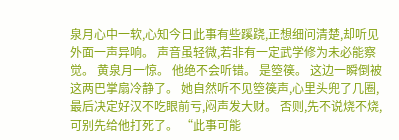泉月心中一软,心知今日此事有些蹊跷,正想细问清楚,却听见外面一声异响。 声音虽轻微,若非有一定武学修为未必能察觉。 黄泉月一惊。 他绝不会听错。 是箜篌。 这边一瞬倒被这两巴掌扇冷静了。 她自然听不见箜篌声,心里头兜了几圈,最后决定好汉不吃眼前亏,闷声发大财。 否则,先不说烧不烧,可别先给他打死了。 “此事可能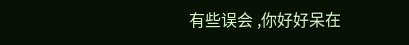有些误会 ,你好好呆在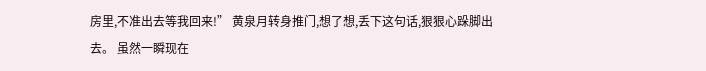房里,不准出去等我回来!” 黄泉月转身推门,想了想,丢下这句话,狠狠心跺脚出去。 虽然一瞬现在